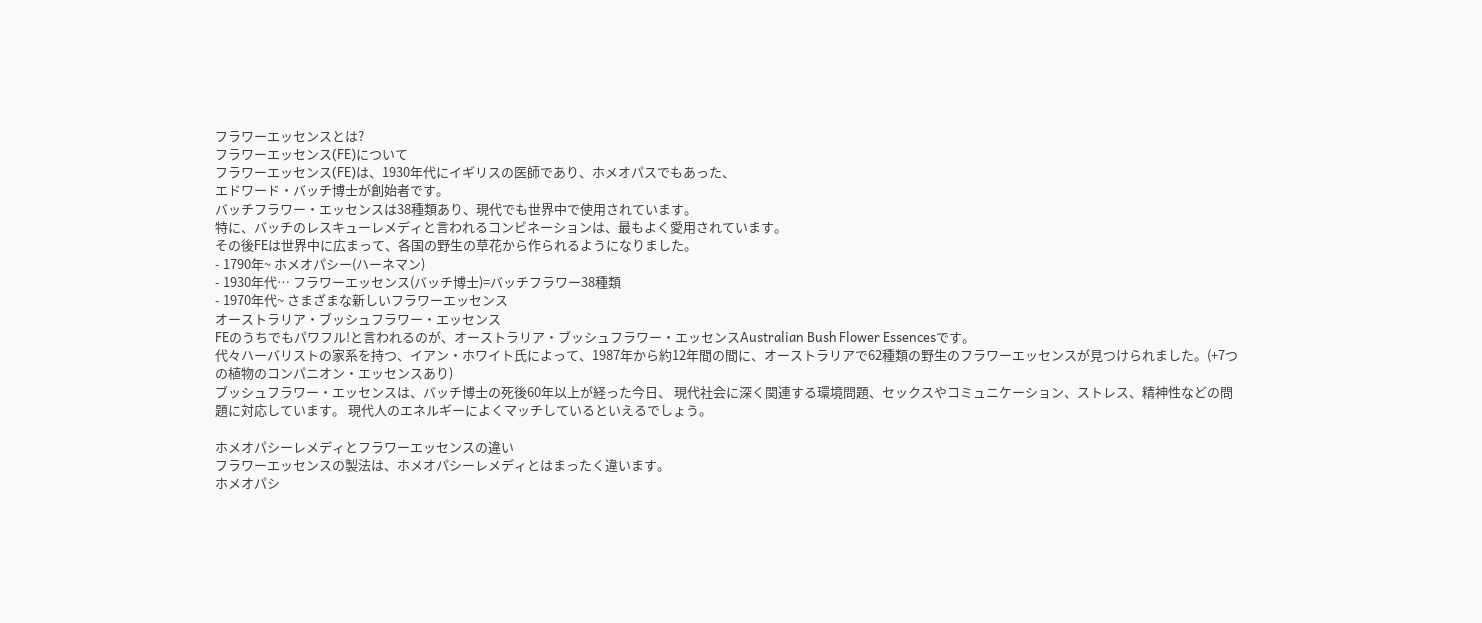フラワーエッセンスとは?
フラワーエッセンス(FE)について
フラワーエッセンス(FE)は、1930年代にイギリスの医師であり、ホメオパスでもあった、
エドワード・バッチ博士が創始者です。
バッチフラワー・エッセンスは38種類あり、現代でも世界中で使用されています。
特に、バッチのレスキューレメディと言われるコンビネーションは、最もよく愛用されています。
その後FEは世界中に広まって、各国の野生の草花から作られるようになりました。
- 1790年~ ホメオパシー(ハーネマン)
- 1930年代… フラワーエッセンス(バッチ博士)=バッチフラワー38種類
- 1970年代~ さまざまな新しいフラワーエッセンス
オーストラリア・ブッシュフラワー・エッセンス
FEのうちでもパワフル!と言われるのが、オーストラリア・ブッシュフラワー・エッセンスAustralian Bush Flower Essencesです。
代々ハーバリストの家系を持つ、イアン・ホワイト氏によって、1987年から約12年間の間に、オーストラリアで62種類の野生のフラワーエッセンスが見つけられました。(+7つの植物のコンパニオン・エッセンスあり)
ブッシュフラワー・エッセンスは、バッチ博士の死後60年以上が経った今日、 現代社会に深く関連する環境問題、セックスやコミュニケーション、ストレス、精神性などの問題に対応しています。 現代人のエネルギーによくマッチしているといえるでしょう。

ホメオパシーレメディとフラワーエッセンスの違い
フラワーエッセンスの製法は、ホメオパシーレメディとはまったく違います。
ホメオパシ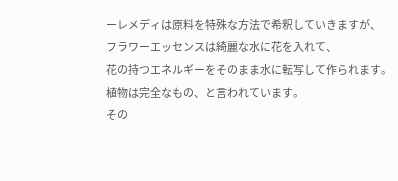ーレメディは原料を特殊な方法で希釈していきますが、
フラワーエッセンスは綺麗な水に花を入れて、
花の持つエネルギーをそのまま水に転写して作られます。
植物は完全なもの、と言われています。
その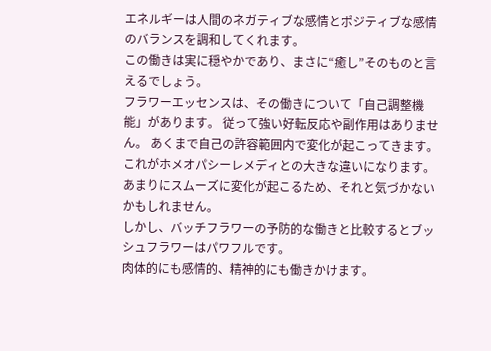エネルギーは人間のネガティブな感情とポジティブな感情のバランスを調和してくれます。
この働きは実に穏やかであり、まさに“癒し”そのものと言えるでしょう。
フラワーエッセンスは、その働きについて「自己調整機能」があります。 従って強い好転反応や副作用はありません。 あくまで自己の許容範囲内で変化が起こってきます。 これがホメオパシーレメディとの大きな違いになります。
あまりにスムーズに変化が起こるため、それと気づかないかもしれません。
しかし、バッチフラワーの予防的な働きと比較するとブッシュフラワーはパワフルです。
肉体的にも感情的、精神的にも働きかけます。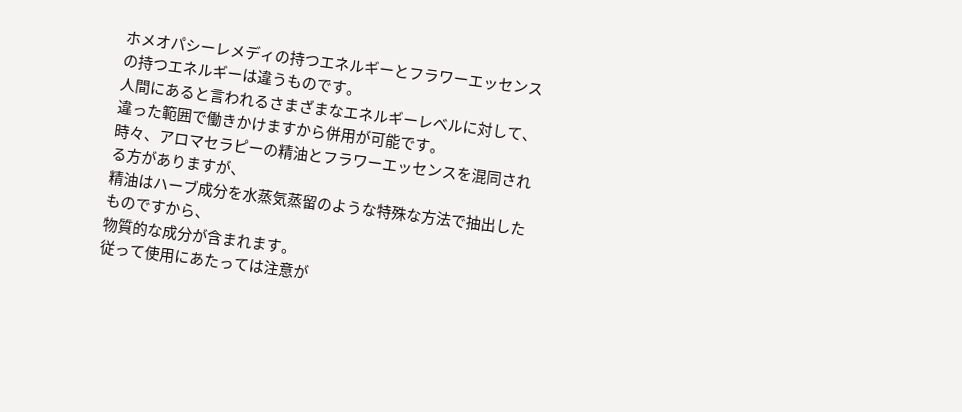ホメオパシーレメディの持つエネルギーとフラワーエッセンスの持つエネルギーは違うものです。
人間にあると言われるさまざまなエネルギーレベルに対して、
違った範囲で働きかけますから併用が可能です。
時々、アロマセラピーの精油とフラワーエッセンスを混同される方がありますが、
精油はハーブ成分を水蒸気蒸留のような特殊な方法で抽出したものですから、
物質的な成分が含まれます。
従って使用にあたっては注意が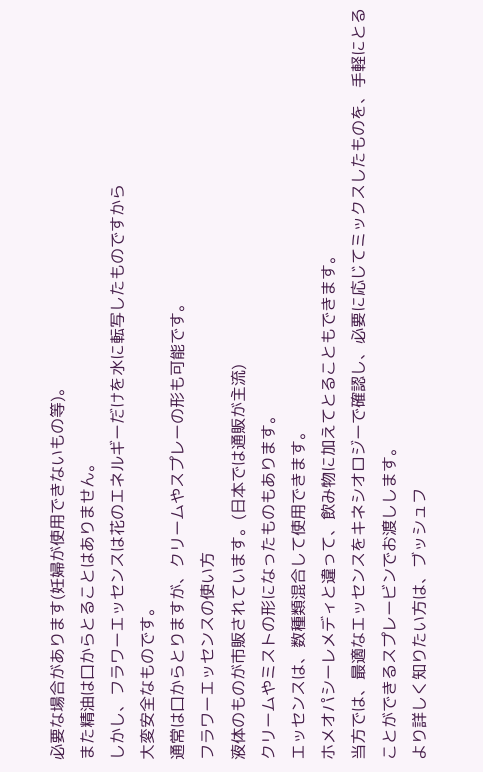必要な場合があります(妊婦が使用できないもの等)。
また精油は口からとることはありません。
しかし、フラワーエッセンスは花のエネルギーだけを水に転写したものですから
大変安全なものです。
通常は口からとりますが、クリームやスプレーの形も可能です。
フラワーエッセンスの使い方
液体のものが市販されています。(日本では通販が主流)
クリームやミストの形になったものもあります。
エッセンスは、数種類混合して使用できます。
ホメオパシーレメディと違って、飲み物に加えてとることもできます。
当方では、最適なエッセンスをキネシオロジーで確認し、必要に応じてミックスしたものを、手軽にとることができるスプレービンでお渡しします。
より詳しく知りたい方は、ブッシュフ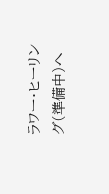ラワー・ヒーリング(準備中)へ